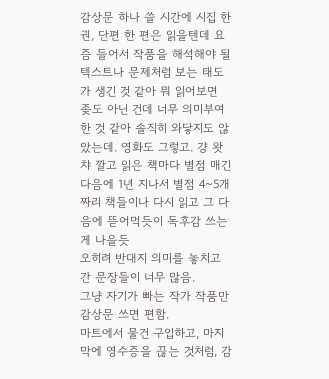감상문 하나 쓸 시간에 시집 한 권, 단편 한 편은 읽을텐데 요즘 들어서 작품을 해석해야 될 텍스트나 문제처럼 보는 태도가 생긴 것 같아 뭐 읽어보면 좆도 아닌 건데 너무 의미부여 한 것 같아 솔직히 와닿지도 않았는데. 영화도 그렇고. 걍 왓챠 깔고 읽은 책마다 별점 매긴 다음에 1년 지나서 별점 4~5개 짜리 책들이나 다시 읽고 그 다음에 뜯어먹듯이 독후감 쓰는 게 나을듯
오히려 반대지 의미를 놓치고 간 문장들이 너무 많음.
그냥 자기가 빠는 작가 작품만 감상문 쓰면 편함.
마트에서 물건 구입하고, 마지막에 영수증을 끊는 것처럼, 감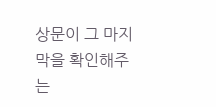상문이 그 마지막을 확인해주는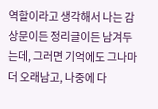역할이라고 생각해서 나는 감상문이든 정리글이든 남겨두는데, 그러면 기억에도 그나마 더 오래남고, 나중에 다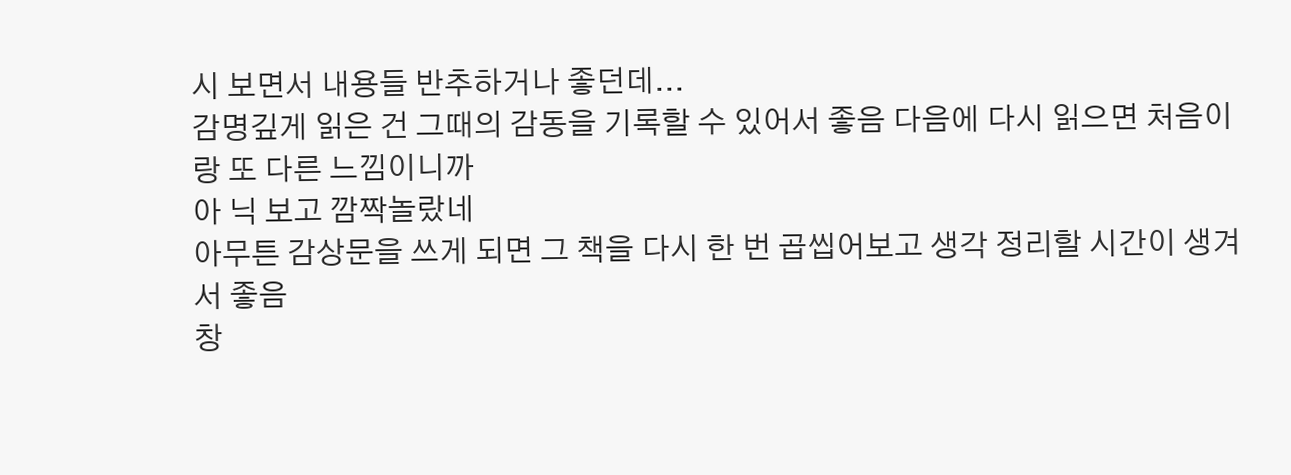시 보면서 내용들 반추하거나 좋던데...
감명깊게 읽은 건 그때의 감동을 기록할 수 있어서 좋음 다음에 다시 읽으면 처음이랑 또 다른 느낌이니까
아 닉 보고 깜짝놀랐네
아무튼 감상문을 쓰게 되면 그 책을 다시 한 번 곱씹어보고 생각 정리할 시간이 생겨서 좋음
창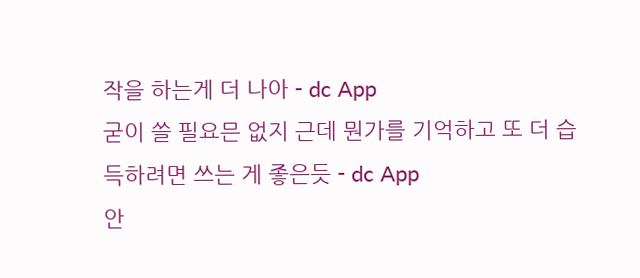작을 하는게 더 나아 - dc App
굳이 쓸 필요믄 없지 근데 뭔가를 기억하고 또 더 습득하려면 쓰는 게 좋은듯 - dc App
안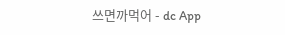쓰면까먹어 - dc App